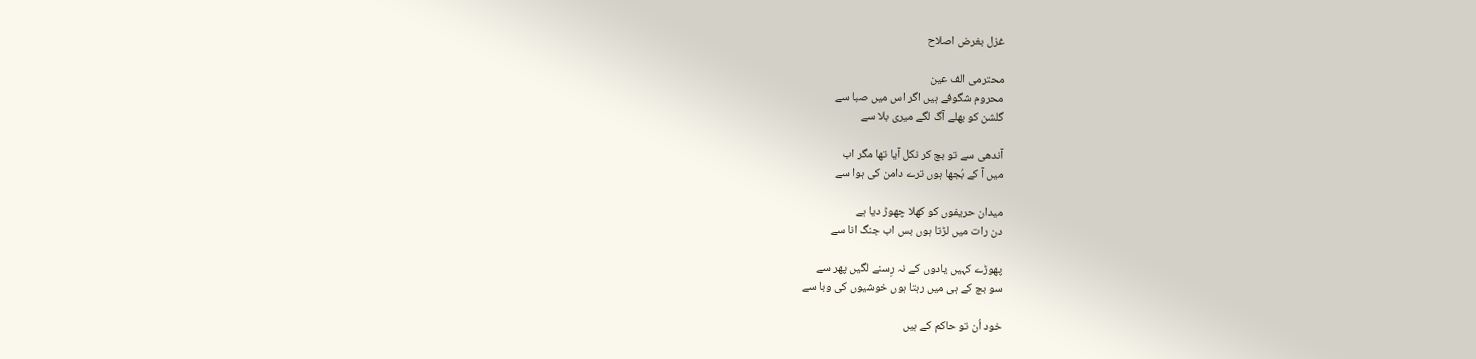غزل بغرض اصلاح

محترمی الف عین
محروم شگوفے ہیں اگر اس میں صبا سے
گلشن کو بھلے آگ لگے میری بلا سے

آندھی سے تو بچ کر نکل آیا تھا مگر اب
میں آ کے بُجھا ہوں ترے دامن کی ہوا سے

میدان حریفوں کو کھلا چھوڑ دیا ہے
دن رات میں لڑتا ہوں بس اب جنگ انا سے

پھوڑے کہیں یادوں کے نہ رِسنے لگیں پھر سے
سو بچ کے ہی میں رہتا ہوں خوشیوں کی وبا سے

خود اُن تو حاکم کے ہیں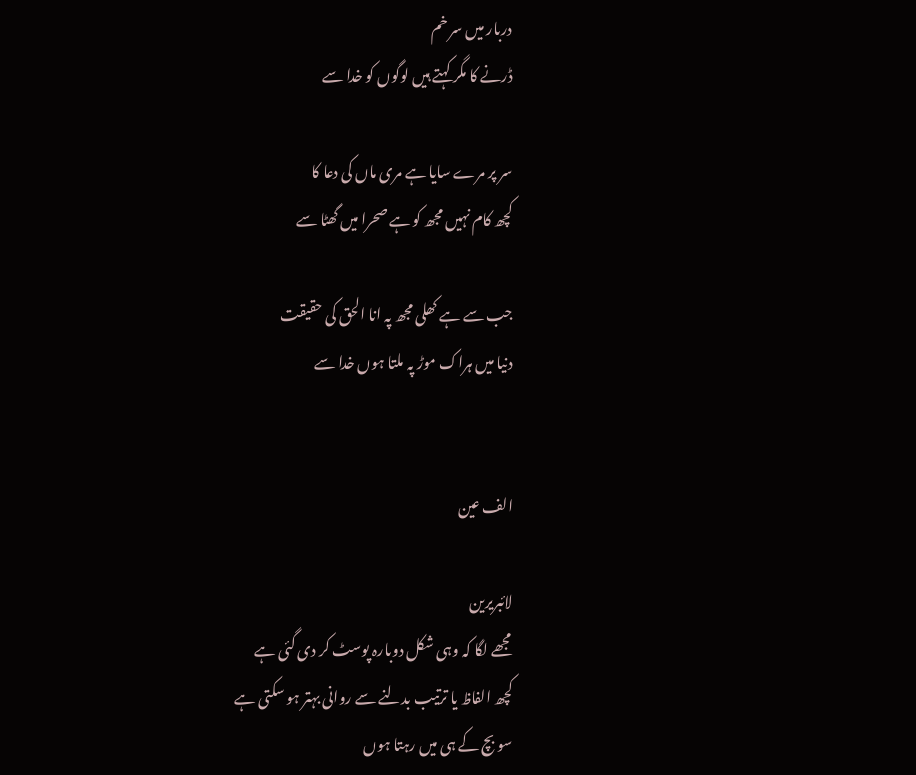دربار میں سر خم
ڈرنے کا مگر کہتے ہیں لوگوں کو خدا سے

سر پر مرے سایا ہے مری ماں کی دعا کا
کچھ کام نہیں مجھ کو ہے صحرا میں گھٹا سے

جب سے ہے کھلی مجھ پہ انا الحق کی حقیقت
دنیا میں ہراک موڑ پہ ملتا ہوں خدا سے


الف عین

لائبریرین
مجھے لگا کہ وہی شکل دوبارہ پوسٹ کر دی گئی ہے
کچھ الفاظ یا ترتیب بدلنے سے روانی بہتر ہو سکتی ہے
سو بچ کے ہی میں رہتا ہوں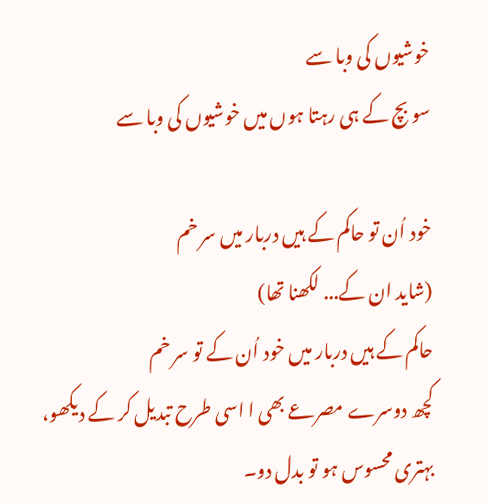خوشیوں کی وبا سے
سو بچ کے ہی رہتا ہوں میں خوشیوں کی وبا سے

خود اُن تو حاکم کے ہیں دربار میں سر خم
(شاید ان کے... لکھنا تھا)
حاکم کے ہیں دربار میں خود اُن کے تو سر خم
کچھ دوسرے مصرعے بھی ا اسی طرح تبدیل کر کے دیکھو، بہتری محسوس ہو تو بدل دو۔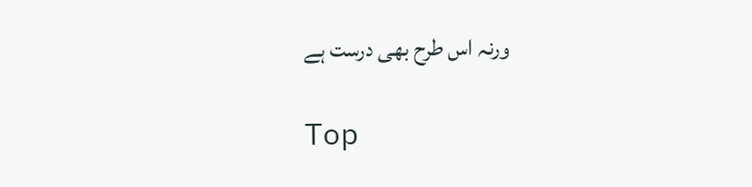ورنہ اس طرح بھی درست ہے

Top